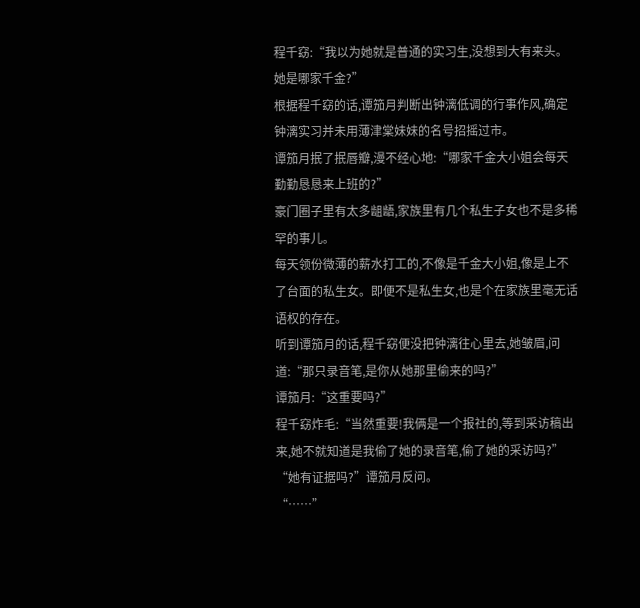程千窈:“我以为她就是普通的实习生,没想到大有来头。她是哪家千金?”
根据程千窈的话,谭笳月判断出钟漓低调的行事作风,确定钟漓实习并未用薄津棠妹妹的名号招摇过市。
谭笳月抿了抿唇瓣,漫不经心地:“哪家千金大小姐会每天勤勤恳恳来上班的?”
豪门圈子里有太多龃龉,家族里有几个私生子女也不是多稀罕的事儿。
每天领份微薄的薪水打工的,不像是千金大小姐,像是上不了台面的私生女。即便不是私生女,也是个在家族里毫无话语权的存在。
听到谭笳月的话,程千窈便没把钟漓往心里去,她皱眉,问道:“那只录音笔,是你从她那里偷来的吗?”
谭笳月:“这重要吗?”
程千窈炸毛:“当然重要!我俩是一个报社的,等到采访稿出来,她不就知道是我偷了她的录音笔,偷了她的采访吗?”
“她有证据吗?”谭笳月反问。
“……”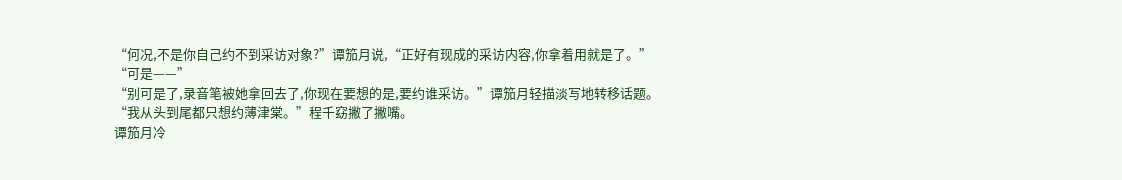“何况,不是你自己约不到采访对象?”谭笳月说,“正好有现成的采访内容,你拿着用就是了。”
“可是——”
“别可是了,录音笔被她拿回去了,你现在要想的是,要约谁采访。”谭笳月轻描淡写地转移话题。
“我从头到尾都只想约薄津棠。”程千窈撇了撇嘴。
谭笳月冷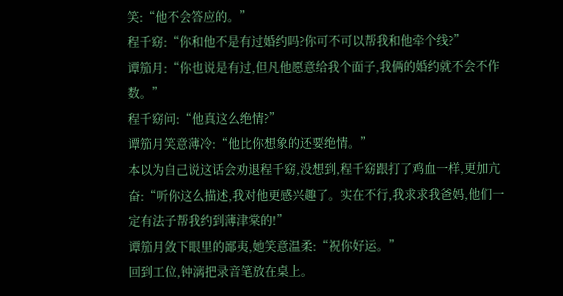笑:“他不会答应的。”
程千窈:“你和他不是有过婚约吗?你可不可以帮我和他牵个线?”
谭笳月:“你也说是有过,但凡他愿意给我个面子,我俩的婚约就不会不作数。”
程千窈问:“他真这么绝情?”
谭笳月笑意薄冷:“他比你想象的还要绝情。”
本以为自己说这话会劝退程千窈,没想到,程千窈跟打了鸡血一样,更加亢奋:“听你这么描述,我对他更感兴趣了。实在不行,我求求我爸妈,他们一定有法子帮我约到薄津棠的!”
谭笳月敛下眼里的鄙夷,她笑意温柔:“祝你好运。”
回到工位,钟漓把录音笔放在桌上。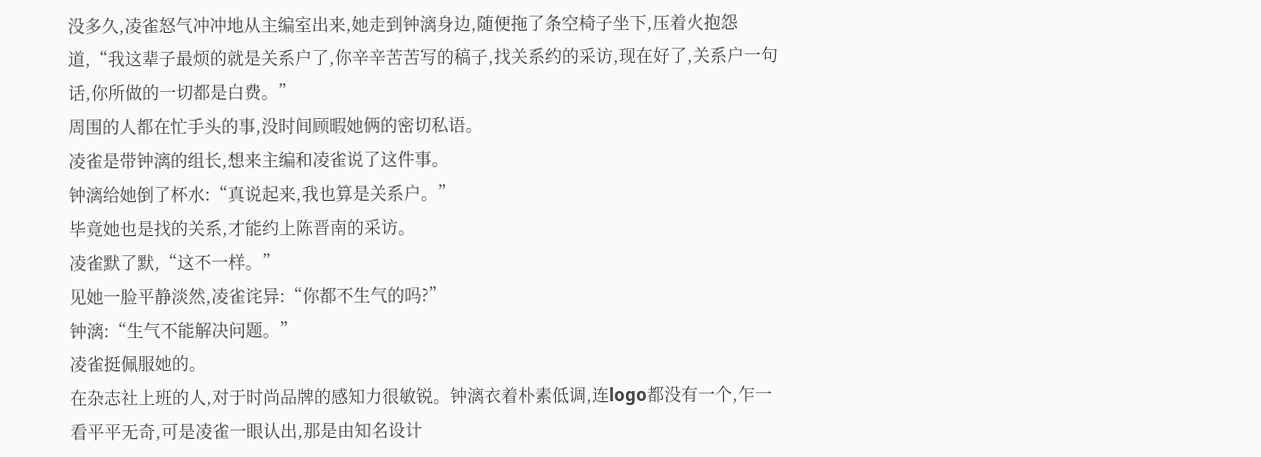没多久,凌雀怒气冲冲地从主编室出来,她走到钟漓身边,随便拖了条空椅子坐下,压着火抱怨道,“我这辈子最烦的就是关系户了,你辛辛苦苦写的稿子,找关系约的采访,现在好了,关系户一句话,你所做的一切都是白费。”
周围的人都在忙手头的事,没时间顾暇她俩的密切私语。
凌雀是带钟漓的组长,想来主编和凌雀说了这件事。
钟漓给她倒了杯水:“真说起来,我也算是关系户。”
毕竟她也是找的关系,才能约上陈晋南的采访。
凌雀默了默,“这不一样。”
见她一脸平静淡然,凌雀诧异:“你都不生气的吗?”
钟漓:“生气不能解决问题。”
凌雀挺佩服她的。
在杂志社上班的人,对于时尚品牌的感知力很敏锐。钟漓衣着朴素低调,连logo都没有一个,乍一看平平无奇,可是凌雀一眼认出,那是由知名设计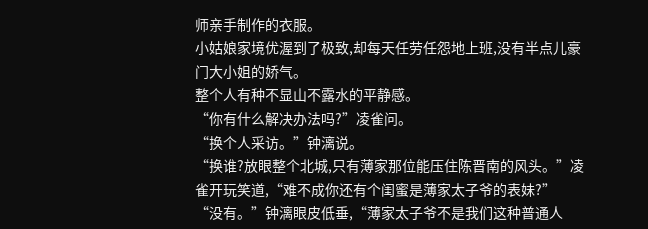师亲手制作的衣服。
小姑娘家境优渥到了极致,却每天任劳任怨地上班,没有半点儿豪门大小姐的娇气。
整个人有种不显山不露水的平静感。
“你有什么解决办法吗?”凌雀问。
“换个人采访。”钟漓说。
“换谁?放眼整个北城,只有薄家那位能压住陈晋南的风头。”凌雀开玩笑道,“难不成你还有个闺蜜是薄家太子爷的表妹?”
“没有。”钟漓眼皮低垂,“薄家太子爷不是我们这种普通人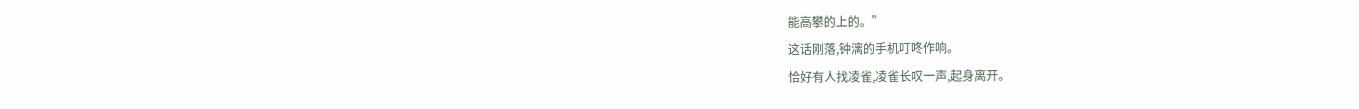能高攀的上的。”
这话刚落,钟漓的手机叮咚作响。
恰好有人找凌雀,凌雀长叹一声,起身离开。